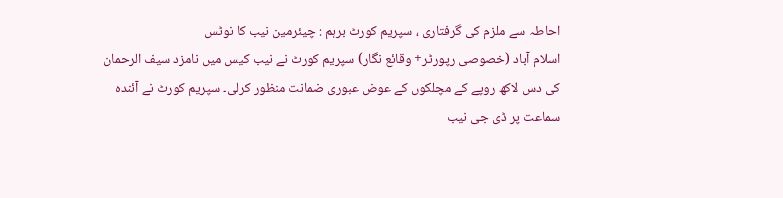احاطہ سے ملزم کی گرفتاری ، سپریم کورٹ برہم : چیئرمین نیب کا نوٹس
اسلام آباد (خصوصی رپورٹر+ وقائع نگار) سپریم کورٹ نے نیب کیس میں نامزد سیف الرحمان کی دس لاکھ روپے کے مچلکوں کے عوض عبوری ضمانت منظور کرلی۔ سپریم کورٹ نے آئندہ سماعت پر ڈی جی نیب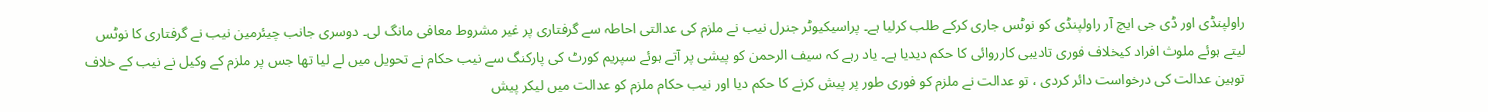راولپنڈی اور ڈی جی ایچ آر راولپنڈی کو نوٹس جاری کرکے طلب کرلیا ہے۔ پراسیکیوٹر جنرل نیب نے ملزم کی عدالتی احاطہ سے گرفتاری پر غیر مشروط معافی مانگ لی۔ دوسری جانب چیئرمین نیب نے گرفتاری کا نوٹس لیتے ہوئے ملوث افراد کیخلاف فوری تادیبی کارروائی کا حکم دیدیا ہے۔ یاد رہے کہ سیف الرحمن کو پیشی پر آتے ہوئے سپریم کورٹ کی پارکنگ سے نیب حکام نے تحویل میں لے لیا تھا جس پر ملزم کے وکیل نے نیب کے خلاف توہین عدالت کی درخواست دائر کردی ، تو عدالت نے ملزم کو فوری طور پر پیش کرنے کا حکم دیا اور نیب حکام ملزم کو عدالت میں لیکر پیش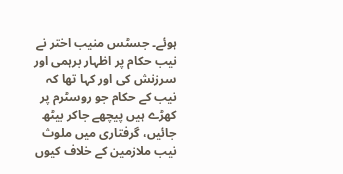ہوئے۔ جسٹس منیب اختر نے نیب حکام پر اظہار برہمی اور سرزنش کی اور کہا تھا کہ نیب کے حکام جو روسٹرم پر کھڑے ہیں پیچھے جاکر بیٹھ جائیں، گرفتاری میں ملوث نیب ملازمین کے خلاف کیوں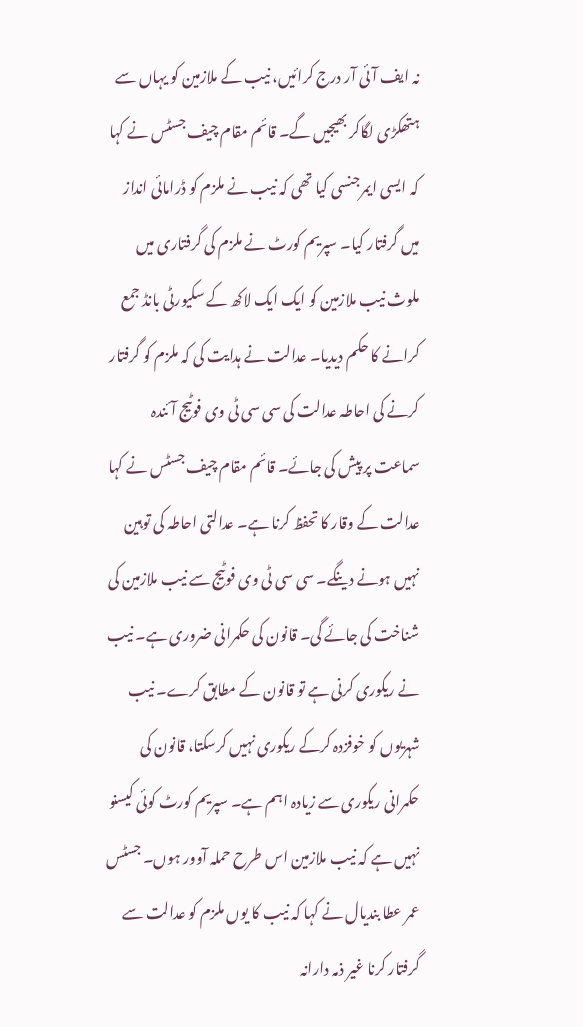نہ ایف آئی آر درج کرائیں، نیب کے ملازمین کو یہاں سے ہتھکڑی لگاکر بھیجیں گے۔ قائم مقام چیف جسٹس نے کہا کہ ایسی ایمرجنسی کیا تھی کہ نیب نے ملزم کو ڈرامائی انداز میں گرفتار کیا۔ سپریم کورٹ نے ملزم کی گرفتاری میں ملوث نیب ملازمین کو ایک ایک لاکھ کے سکیورٹی بانڈ جمع کرانے کا حکم دیدیا۔ عدالت نے ہدایت کی کہ ملزم کو گرفتار کرنے کی احاطہ عدالت کی سی سی ٹی وی فوٹیج آئندہ سماعت پر پیش کی جائے۔ قائم مقام چیف جسٹس نے کہا عدالت کے وقار کا تحفظ کرنا ہے۔ عدالتی احاطہ کی توہین نہیں ہونے دینگے۔ سی سی ٹی وی فوٹیج سے نیب ملازمین کی شناخت کی جائے گی۔ قانون کی حکمرانی ضروری ہے۔ نیب نے ریکوری کرنی ہے تو قانون کے مطابق کرے۔ نیب شہریوں کو خوفزدہ کرکے ریکوری نہیں کرسکتا، قانون کی حکمرانی ریکوری سے زیادہ اہم ہے۔ سپریم کورٹ کوئی کیسنو نہیں ہے کہ نیب ملازمین اس طرح حملہ آوور ہوں۔ جسٹس عمر عطا بندیال نے کہا کہ نیب کا یوں ملزم کو عدالت سے گرفتار کرنا غیر ذمہ دارانہ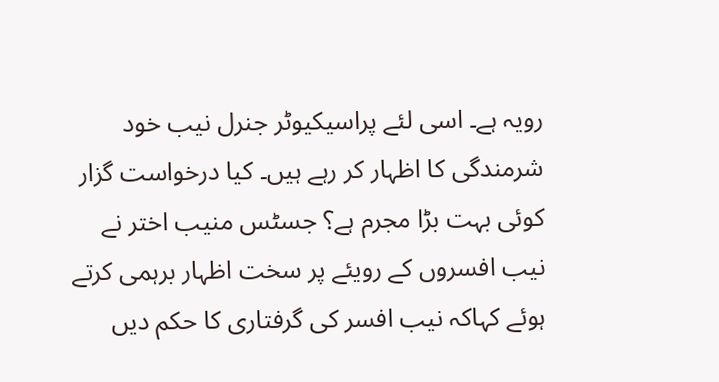رویہ ہے۔ اسی لئے پراسیکیوٹر جنرل نیب خود شرمندگی کا اظہار کر رہے ہیں۔ کیا درخواست گزار کوئی بہت بڑا مجرم ہے؟ جسٹس منیب اختر نے نیب افسروں کے رویئے پر سخت اظہار برہمی کرتے ہوئے کہاکہ نیب افسر کی گرفتاری کا حکم دیں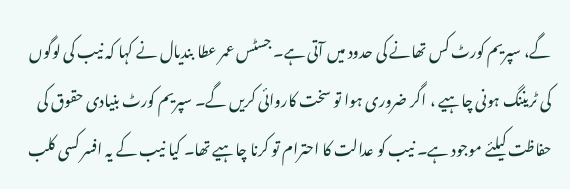گے، سپریم کورٹ کس تھانے کی حدود میں آتی ہے۔ جسٹس عمر عطا بندیال نے کہا کہ نیب کی لوگوں کی ٹریننگ ہونی چاہیے ، اگر ضروری ہوا تو سخت کاروائی کریں گے۔ سپریم کورٹ بنیادی حقوق کی حفاظت کیلئے موجود ہے۔ نیب کو عدالت کا احترام تو کرنا چاہیے تھا۔ کیا نیب کے یہ افسر کسی کلب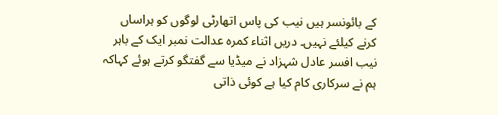کے بائونسر ہیں نیب کی پاس اتھارٹی لوگوں کو ہراساں کرنے کیلئے نہیں۔ دریں اثناء کمرہ عدالت نمبر ایک کے باہر نیب افسر عادل شہزاد نے میڈیا سے گفتگو کرتے ہوئے کہاکہ ہم نے سرکاری کام کیا ہے کوئی ذاتی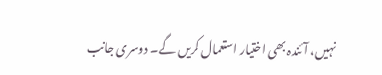نہیں، آئندہ بھی اختیار استعمال کریں گے۔ دوسری جانب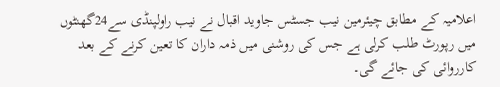اعلامیہ کے مطابق چیئرمین نیب جسٹس جاوید اقبال نے نیب راولپنڈی سے24گھنٹوں میں رپورٹ طلب کرلی ہے جس کی روشنی میں ذمہ داران کا تعین کرنے کے بعد کارروائی کی جائے گی۔